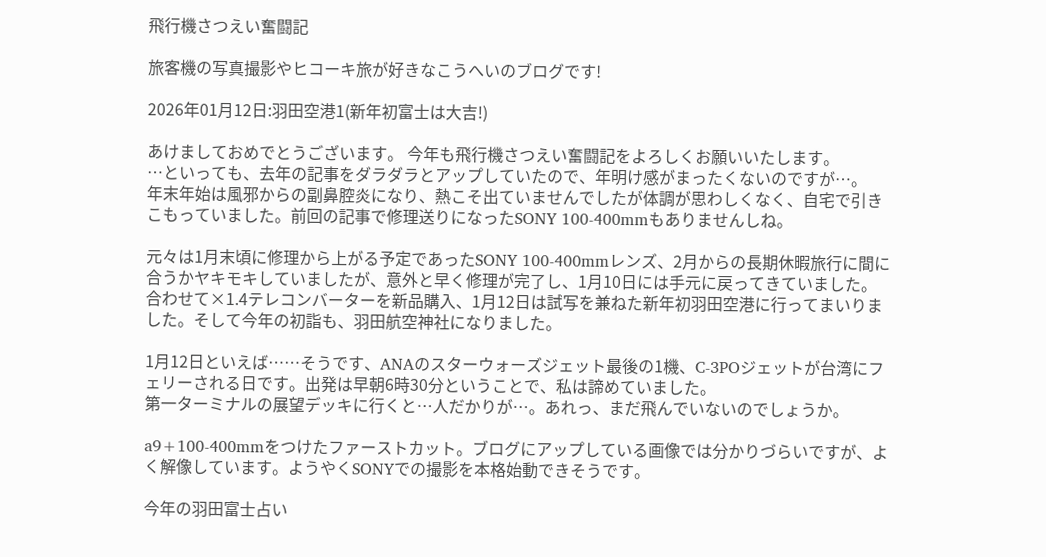飛行機さつえい奮闘記

旅客機の写真撮影やヒコーキ旅が好きなこうへいのブログです!

2026年01月12日:羽田空港1(新年初富士は大吉!)

あけましておめでとうございます。 今年も飛行機さつえい奮闘記をよろしくお願いいたします。
…といっても、去年の記事をダラダラとアップしていたので、年明け感がまったくないのですが…。
年末年始は風邪からの副鼻腔炎になり、熱こそ出ていませんでしたが体調が思わしくなく、自宅で引きこもっていました。前回の記事で修理送りになったSONY 100-400mmもありませんしね。

元々は1月末頃に修理から上がる予定であったSONY 100-400mmレンズ、2月からの長期休暇旅行に間に合うかヤキモキしていましたが、意外と早く修理が完了し、1月10日には手元に戻ってきていました。
合わせて×1.4テレコンバーターを新品購入、1月12日は試写を兼ねた新年初羽田空港に行ってまいりました。そして今年の初詣も、羽田航空神社になりました。

1月12日といえば……そうです、ANAのスターウォーズジェット最後の1機、C-3POジェットが台湾にフェリーされる日です。出発は早朝6時30分ということで、私は諦めていました。
第一ターミナルの展望デッキに行くと…人だかりが…。あれっ、まだ飛んでいないのでしょうか。

a9+100-400mmをつけたファーストカット。ブログにアップしている画像では分かりづらいですが、よく解像しています。ようやくSONYでの撮影を本格始動できそうです。

今年の羽田富士占い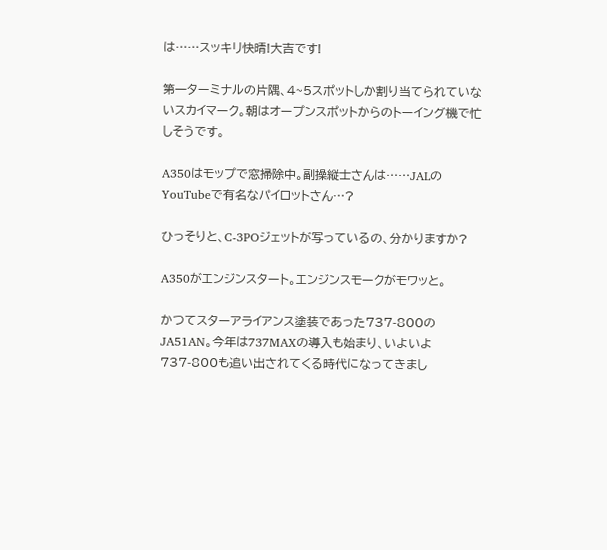は……スッキリ快晴!大吉です!

第一ターミナルの片隅、4~5スポットしか割り当てられていないスカイマーク。朝はオープンスポットからのトーイング機で忙しそうです。

A350はモップで窓掃除中。副操縦士さんは……JALのYouTubeで有名なパイロットさん…?

ひっそりと、C-3POジェットが写っているの、分かりますか?

A350がエンジンスタート。エンジンスモークがモワッと。

かつてスターアライアンス塗装であった737-800のJA51AN。今年は737MAXの導入も始まり、いよいよ737-800も追い出されてくる時代になってきまし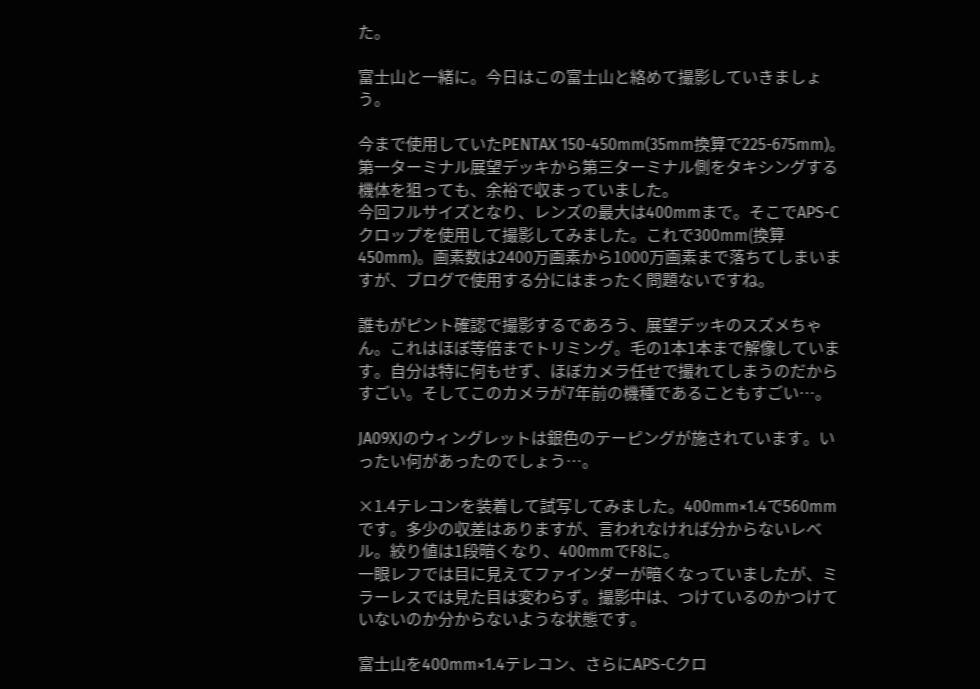た。

富士山と一緒に。今日はこの富士山と絡めて撮影していきましょう。

今まで使用していたPENTAX 150-450mm(35mm換算で225-675mm)。第一ターミナル展望デッキから第三ターミナル側をタキシングする機体を狙っても、余裕で収まっていました。
今回フルサイズとなり、レンズの最大は400mmまで。そこでAPS-Cクロップを使用して撮影してみました。これで300mm(換算450mm)。画素数は2400万画素から1000万画素まで落ちてしまいますが、ブログで使用する分にはまったく問題ないですね。

誰もがピント確認で撮影するであろう、展望デッキのスズメちゃん。これはほぼ等倍までトリミング。毛の1本1本まで解像しています。自分は特に何もせず、ほぼカメラ任せで撮れてしまうのだからすごい。そしてこのカメラが7年前の機種であることもすごい…。

JA09XJのウィングレットは銀色のテーピングが施されています。いったい何があったのでしょう…。

×1.4テレコンを装着して試写してみました。400mm×1.4で560mmです。多少の収差はありますが、言われなければ分からないレベル。絞り値は1段暗くなり、400mmでF8に。
一眼レフでは目に見えてファインダーが暗くなっていましたが、ミラーレスでは見た目は変わらず。撮影中は、つけているのかつけていないのか分からないような状態です。

富士山を400mm×1.4テレコン、さらにAPS-Cクロ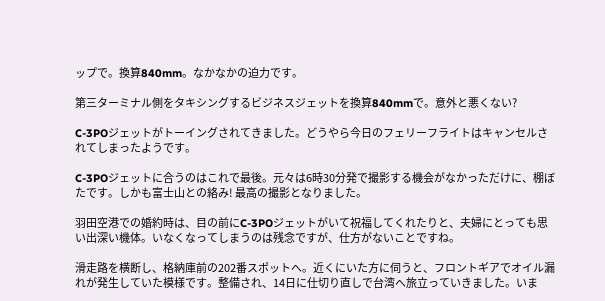ップで。換算840mm。なかなかの迫力です。

第三ターミナル側をタキシングするビジネスジェットを換算840mmで。意外と悪くない?

C-3POジェットがトーイングされてきました。どうやら今日のフェリーフライトはキャンセルされてしまったようです。

C-3POジェットに合うのはこれで最後。元々は6時30分発で撮影する機会がなかっただけに、棚ぼたです。しかも富士山との絡み! 最高の撮影となりました。

羽田空港での婚約時は、目の前にC-3POジェットがいて祝福してくれたりと、夫婦にとっても思い出深い機体。いなくなってしまうのは残念ですが、仕方がないことですね。

滑走路を横断し、格納庫前の202番スポットへ。近くにいた方に伺うと、フロントギアでオイル漏れが発生していた模様です。整備され、14日に仕切り直しで台湾へ旅立っていきました。いま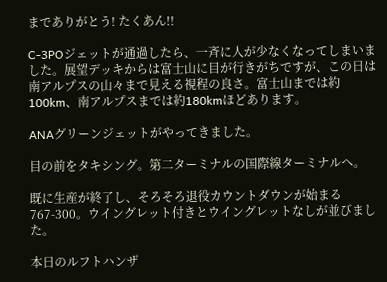までありがとう! たくあん!!

C-3POジェットが通過したら、一斉に人が少なくなってしまいました。展望デッキからは富士山に目が行きがちですが、この日は南アルプスの山々まで見える視程の良さ。富士山までは約100km、南アルプスまでは約180kmほどあります。

ANAグリーンジェットがやってきました。

目の前をタキシング。第二ターミナルの国際線ターミナルへ。

既に生産が終了し、そろそろ退役カウントダウンが始まる767-300。ウイングレット付きとウイングレットなしが並びました。

本日のルフトハンザ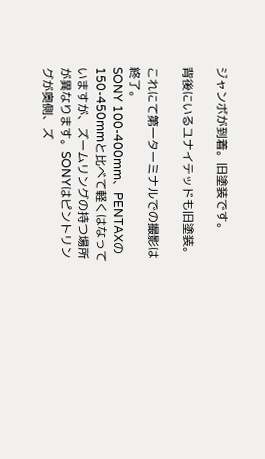ジャンボが到着。旧塗装です。

背後にいるユナイテッドも旧塗装。

これにて第一ターミナルでの撮影は終了。
SONY 100-400mm、PENTAXの150-450mmと比べて軽くはなっていますが、ズームリングの持つ場所が異なります。SONYはピントリングが奥側、ズ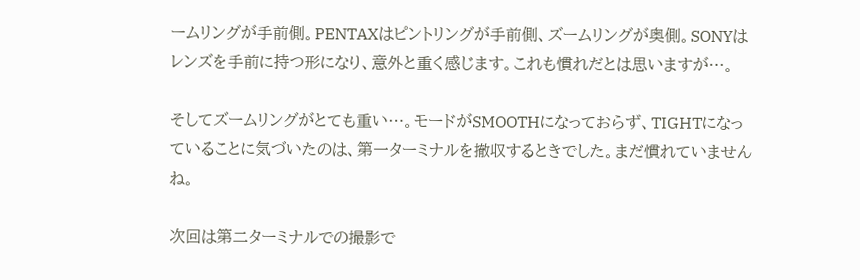ームリングが手前側。PENTAXはピントリングが手前側、ズームリングが奥側。SONYはレンズを手前に持つ形になり、意外と重く感じます。これも慣れだとは思いますが…。

そしてズームリングがとても重い…。モードがSMOOTHになっておらず、TIGHTになっていることに気づいたのは、第一ターミナルを撤収するときでした。まだ慣れていませんね。

次回は第二ターミナルでの撮影で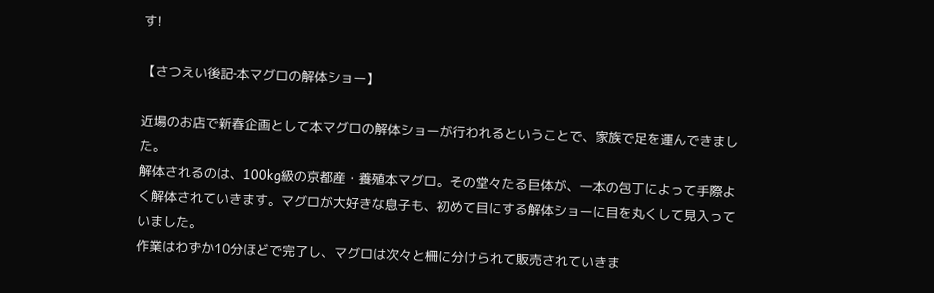す!

【さつえい後記‐本マグロの解体ショー】

近場のお店で新春企画として本マグロの解体ショーが行われるということで、家族で足を運んできました。
解体されるのは、100kg級の京都産・養殖本マグロ。その堂々たる巨体が、一本の包丁によって手際よく解体されていきます。マグロが大好きな息子も、初めて目にする解体ショーに目を丸くして見入っていました。
作業はわずか10分ほどで完了し、マグロは次々と柵に分けられて販売されていきま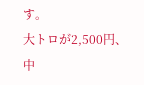す。
大トロが2,500円、中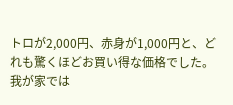トロが2,000円、赤身が1,000円と、どれも驚くほどお買い得な価格でした。
我が家では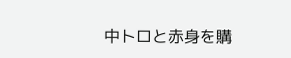中トロと赤身を購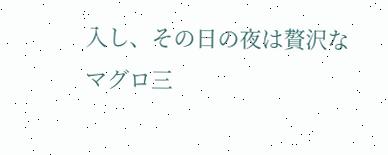入し、その日の夜は贅沢なマグロ三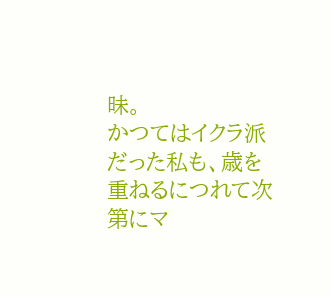昧。
かつてはイクラ派だった私も、歳を重ねるにつれて次第にマ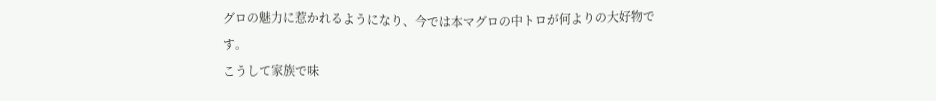グロの魅力に惹かれるようになり、今では本マグロの中トロが何よりの大好物です。
こうして家族で味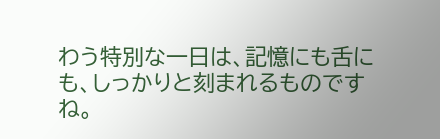わう特別な一日は、記憶にも舌にも、しっかりと刻まれるものですね。